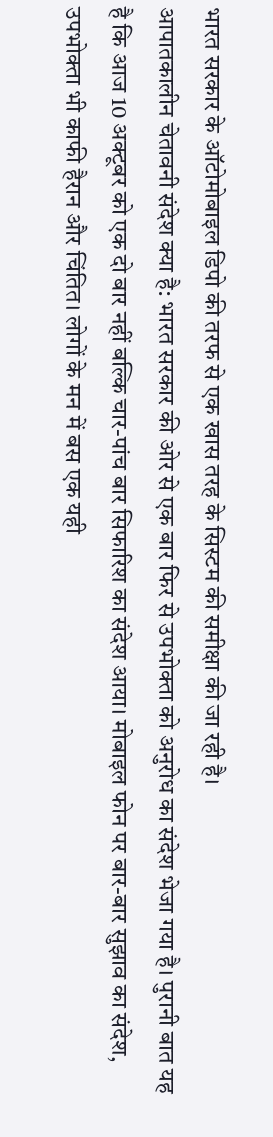भारत सरकार के ऑटोमोबाइल डिपो की तरफ से एक खास तरह के सिस्टम की समीक्षा की जा रही है।
आपातकालीन चेतावनी संदेश क्या है: भारत सरकार की ओर से एक बार फिर से उपभोक्ता को अनुरोध का संदेश भेजा गया है। पुरानी बात यह है कि आज 10 अक्टूबर को एक दो बार नहीं बल्कि चार-पांच बार सिफारिश का संदेश आया। मोबाइल फोन पर बार-बार सुझाव का संदेश, उपभोक्ता भी काफी हैरान और चिंतित। लोगों के मन में बस एक यही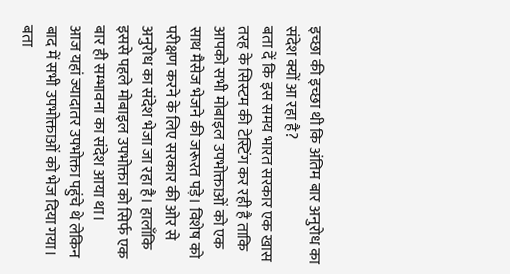इच्छा की इच्छा थी कि अंतिम बार अनुरोध का संदेश क्यों आ रहा है?
बता दें कि इस समय भारत सरकार एक खास तरह के सिस्टम की टेस्टिंग कर रही है ताकि आपको सभी मोबाइल उपभोक्ताओं को एक साथ मैसेज भेजने की जरूरत पड़े। विशेष को परीक्षण करने के लिए सरकार की ओर से अनुरोध का संदेश भेजा जा रहा है। हालाँकि इससे पहले मोबाइल उपभोक्ता को सिर्फ एक बार ही सम्भावना का संदेश आया था।
आज यहां ज्यादातर उपभोक्ता पहुंचे थे लेकिन बाद में सभी उपभोक्ताओं को भेज दिया गया। बता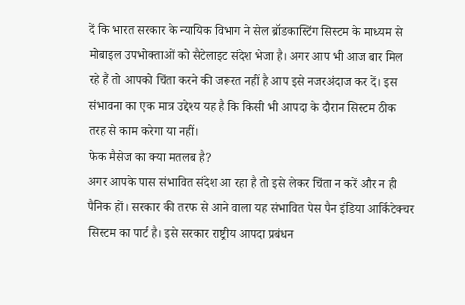दें कि भारत सरकार के न्यायिक विभाग ने सेल ब्रॉडकास्टिंग सिस्टम के माध्यम से मोबाइल उपभोक्ताओं को सैटेलाइट संदेश भेजा है। अगर आप भी आज बार मिल रहे हैं तो आपको चिंता करने की जरूरत नहीं है आप इसे नजरअंदाज कर दें। इस संभावना का एक मात्र उद्देश्य यह है कि किसी भी आपदा के दौरान सिस्टम ठीक तरह से काम करेगा या नहीं।
फेक मैसेज का क्या मतलब है?
अगर आपके पास संभावित संदेश आ रहा है तो इसे लेकर चिंता न करें और न ही पैनिक हों। सरकार की तरफ से आने वाला यह संभावित पेस पैन इंडिया आर्किटेक्चर सिस्टम का पार्ट है। इसे सरकार राष्ट्रीय आपदा प्रबंधन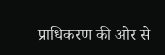प्राधिकरण की ओर से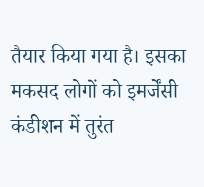तैयार किया गया है। इसका मकसद लोगों को इमर्जेंसी कंडीशन में तुरंत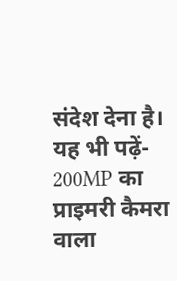संदेश देना है।
यह भी पढ़ें- 200MP का प्राइमरी कैमरा वाला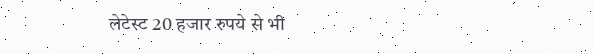लेटेस्ट 20 हजार रुपये से भी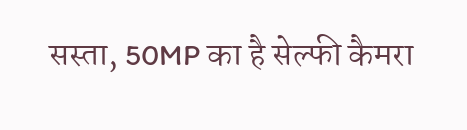सस्ता, 50MP का है सेल्फी कैमरा